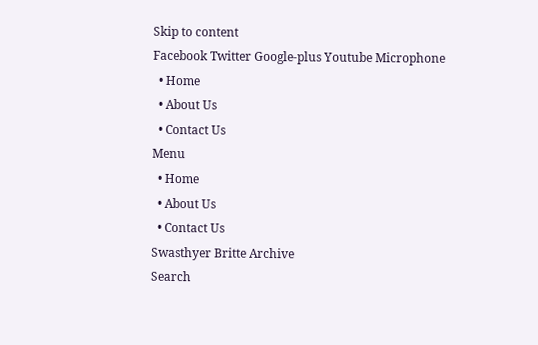Skip to content
Facebook Twitter Google-plus Youtube Microphone
  • Home
  • About Us
  • Contact Us
Menu
  • Home
  • About Us
  • Contact Us
Swasthyer Britte Archive
Search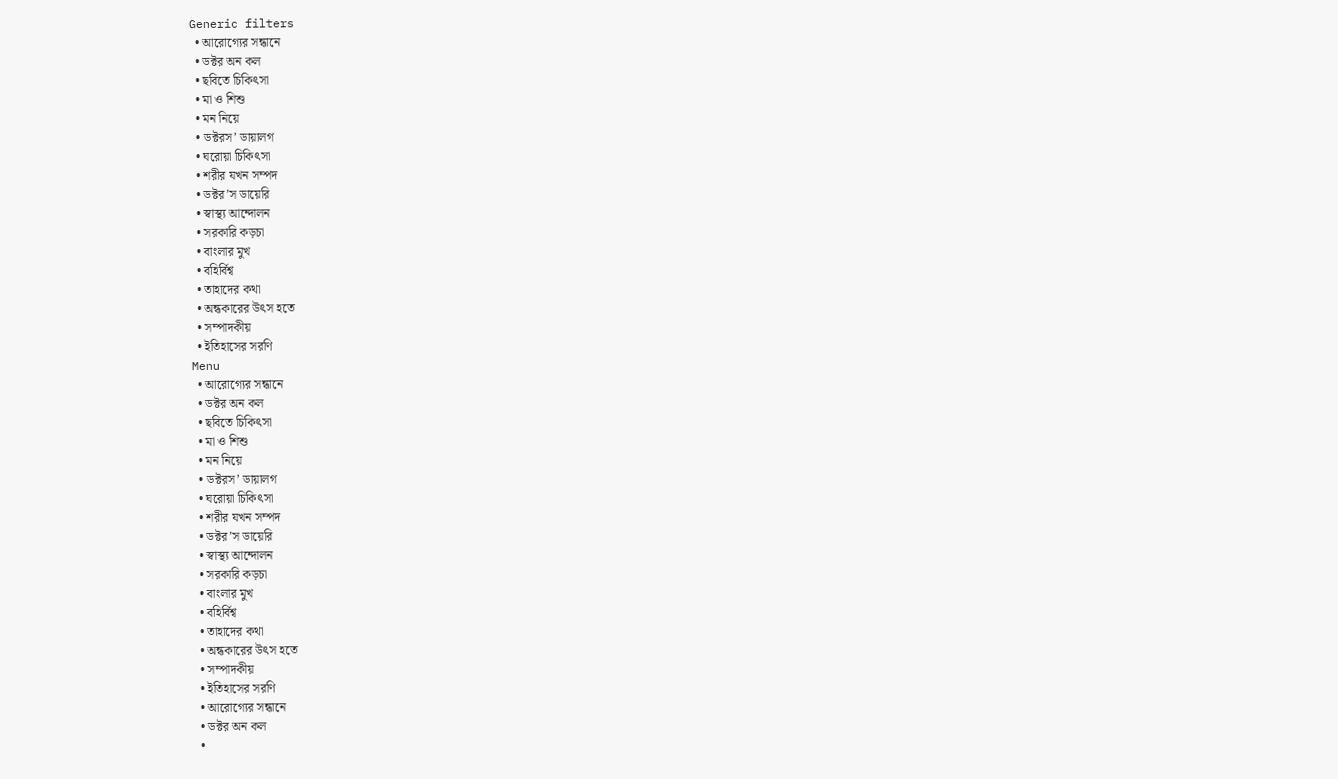Generic filters
  • আরোগ্যের সন্ধানে
  • ডক্টর অন কল
  • ছবিতে চিকিৎসা
  • মা ও শিশু
  • মন নিয়ে
  • ডক্টরস’ ডায়ালগ
  • ঘরোয়া চিকিৎসা
  • শরীর যখন সম্পদ
  • ডক্টর’স ডায়েরি
  • স্বাস্থ্য আন্দোলন
  • সরকারি কড়চা
  • বাংলার মুখ
  • বহির্বিশ্ব
  • তাহাদের কথা
  • অন্ধকারের উৎস হতে
  • সম্পাদকীয়
  • ইতিহাসের সরণি
Menu
  • আরোগ্যের সন্ধানে
  • ডক্টর অন কল
  • ছবিতে চিকিৎসা
  • মা ও শিশু
  • মন নিয়ে
  • ডক্টরস’ ডায়ালগ
  • ঘরোয়া চিকিৎসা
  • শরীর যখন সম্পদ
  • ডক্টর’স ডায়েরি
  • স্বাস্থ্য আন্দোলন
  • সরকারি কড়চা
  • বাংলার মুখ
  • বহির্বিশ্ব
  • তাহাদের কথা
  • অন্ধকারের উৎস হতে
  • সম্পাদকীয়
  • ইতিহাসের সরণি
  • আরোগ্যের সন্ধানে
  • ডক্টর অন কল
  •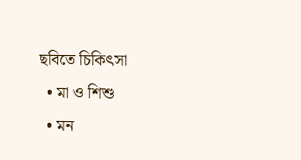ছবিতে চিকিৎসা
  • মা ও শিশু
  • মন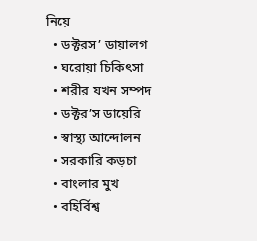নিয়ে
  • ডক্টরস’ ডায়ালগ
  • ঘরোয়া চিকিৎসা
  • শরীর যখন সম্পদ
  • ডক্টর’স ডায়েরি
  • স্বাস্থ্য আন্দোলন
  • সরকারি কড়চা
  • বাংলার মুখ
  • বহির্বিশ্ব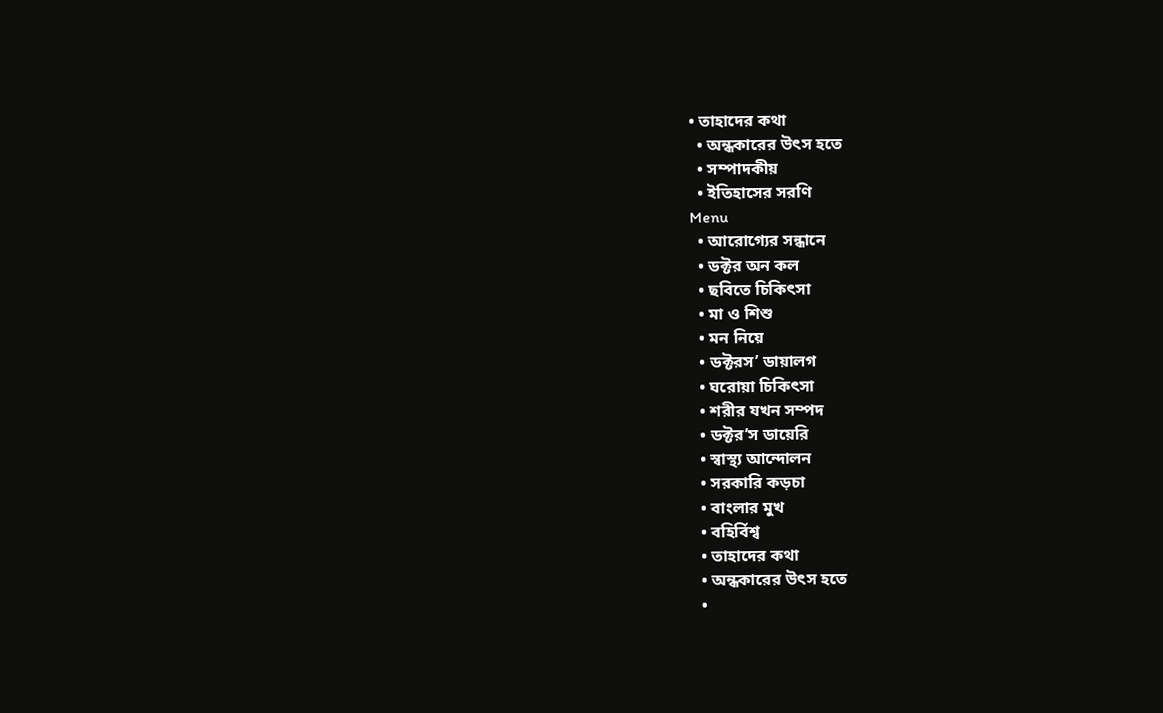• তাহাদের কথা
  • অন্ধকারের উৎস হতে
  • সম্পাদকীয়
  • ইতিহাসের সরণি
Menu
  • আরোগ্যের সন্ধানে
  • ডক্টর অন কল
  • ছবিতে চিকিৎসা
  • মা ও শিশু
  • মন নিয়ে
  • ডক্টরস’ ডায়ালগ
  • ঘরোয়া চিকিৎসা
  • শরীর যখন সম্পদ
  • ডক্টর’স ডায়েরি
  • স্বাস্থ্য আন্দোলন
  • সরকারি কড়চা
  • বাংলার মুখ
  • বহির্বিশ্ব
  • তাহাদের কথা
  • অন্ধকারের উৎস হতে
  •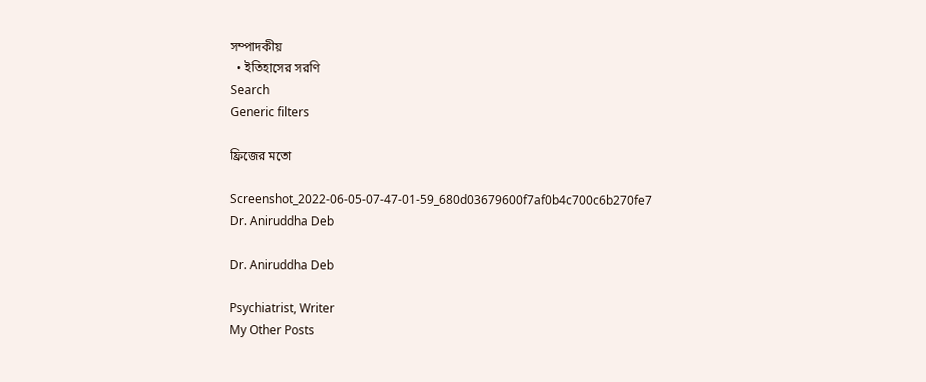সম্পাদকীয়
  • ইতিহাসের সরণি
Search
Generic filters

ফ্রিজের মতো

Screenshot_2022-06-05-07-47-01-59_680d03679600f7af0b4c700c6b270fe7
Dr. Aniruddha Deb

Dr. Aniruddha Deb

Psychiatrist, Writer
My Other Posts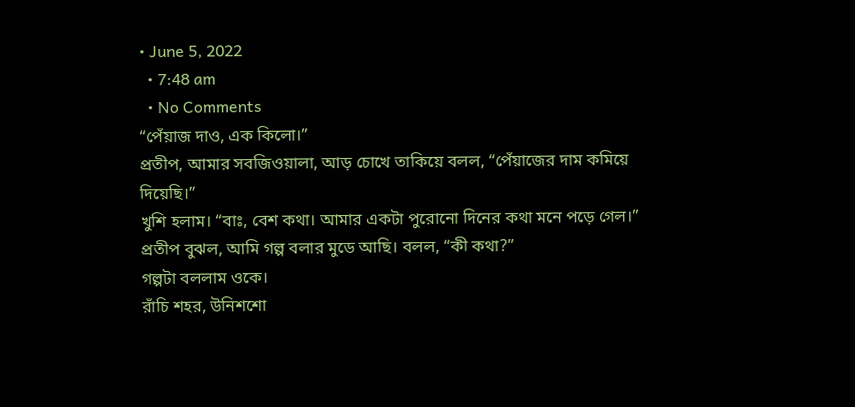• June 5, 2022
  • 7:48 am
  • No Comments
“পেঁয়াজ দাও, এক কিলো।”
প্রতীপ, আমার সবজিওয়ালা, আড় চোখে তাকিয়ে বলল, “পেঁয়াজের দাম কমিয়ে দিয়েছি।”
খুশি হলাম। “বাঃ, বেশ কথা। আমার একটা পুরোনো দিনের কথা মনে পড়ে গেল।”
প্রতীপ বুঝল, আমি গল্প বলার মুডে আছি। বলল, “কী কথা?”
গল্পটা বললাম ওকে।
রাঁচি শহর, উনিশশো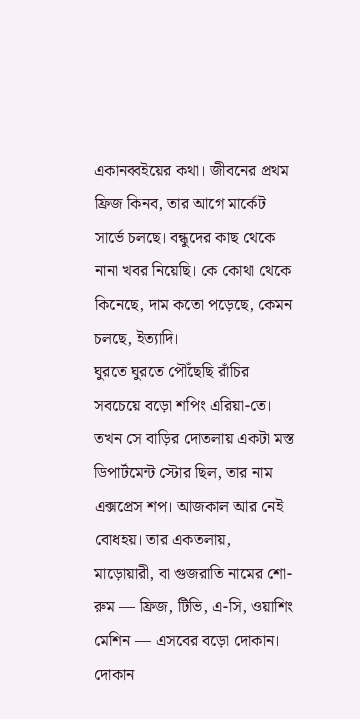একানব্বইয়ের কথা। জীবনের প্রথম ফ্রিজ কিনব, তার আগে মার্কেট সার্ভে চলছে। বন্ধুদের কাছ থেকে নানা খবর নিয়েছি। কে কোথা থেকে কিনেছে, দাম কতো পড়েছে, কেমন চলছে, ইত্যাদি।
ঘুরতে ঘুরতে পৌঁছেছি রাঁচির সবচেয়ে বড়ো শপিং এরিয়া-তে। তখন সে বাড়ির দোতলায় একটা মস্ত ডিপার্টমেন্ট স্টোর ছিল, তার নাম এক্সপ্রেস শপ। আজকাল আর নেই বোধহয়। তার একতলায়, মাড়োয়ারী, বা গুজরাতি নামের শো-রুম — ফ্রিজ, টিভি, এ-সি, ওয়াশিং মেশিন — এসবের বড়ো দোকান। দোকান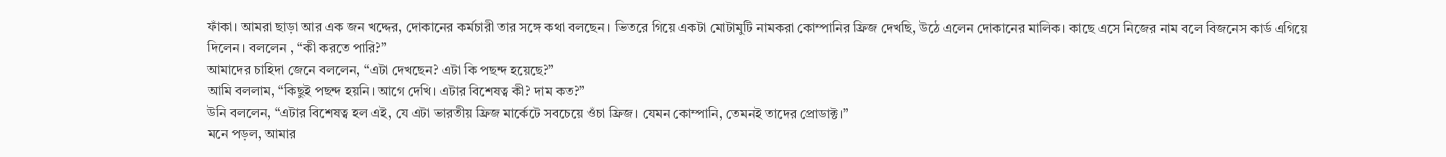ফাঁকা। আমরা ছাড়া আর এক জন খদ্দের, দোকানের কর্মচারী তার সঙ্গে কথা বলছেন। ভিতরে গিয়ে একটা মোটামুটি নামকরা কোম্পানির ফ্রিজ দেখছি, উঠে এলেন দোকানের মালিক। কাছে এসে নিজের নাম বলে বিজনেস কার্ড এগিয়ে দিলেন। বললেন , “কী করতে পারি?”
আমাদের চাহিদা জেনে বললেন, “এটা দেখছেন? এটা কি পছন্দ হয়েছে?”
আমি বললাম, “কিছুই পছন্দ হয়নি। আগে দেখি। এটার বিশেষত্ব কী? দাম কত?”
উনি বললেন, “এটার বিশেষত্ব হল এই, যে এটা ভারতীয় ফ্রিজ মার্কেটে সবচেয়ে ওঁচা ফ্রিজ। যেমন কোম্পানি, তেমনই তাদের প্রোডাক্ট।”
মনে পড়ল, আমার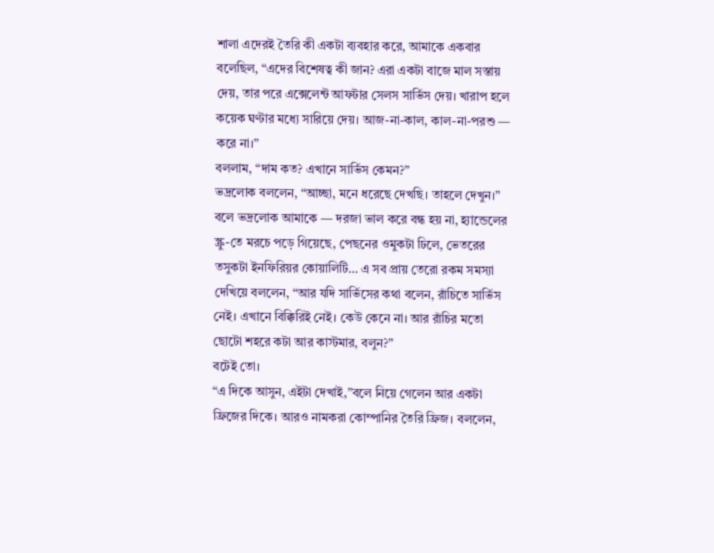শালা এদেরই তৈরি কী একটা ব্যবহার করে, আমাকে একবার বলেছিল, “এদের বিশেষত্ব কী জান? এরা একটা বাজে মাল সস্তায় দেয়, তার পরে এক্সেলেন্ট আফটার সেলস সার্ভিস দেয়। খারাপ হলে কয়েক ঘণ্টার মধ্যে সারিয়ে দেয়। আজ-না-কাল, কাল-না-পরশু — করে না।”
বললাম, “দাম কত? এখানে সার্ভিস কেমন?”
ভদ্রলোক বললেন, “আচ্ছা, মনে ধরেছে দেখছি। তাহলে দেখুন।” বলে ভদ্রলোক আমাকে — দরজা ভাল করে বন্ধ হয় না, হ্যান্ডেলের স্ক্রু-তে মরচে পড়ে গিয়েছে, পেছনের ওমুকটা ঢিলে, ভেতরের তসুকটা ইনফিরিয়র কোয়ালিটি… এ সব প্রায় তেরো রকম সমস্যা দেখিয়ে বললেন, “আর যদি সার্ভিসের কথা বলেন, রাঁচিতে সার্ভিস নেই। এখানে বিক্কিরিই নেই। কেউ কেনে না। আর রাঁচির মতো ছোটো শহরে কটা আর কাস্টমার, বলুন?”
বটেই তো।
“এ দিকে আসুন, এইটা দেখাই,”বলে নিয়ে গেলেন আর একটা ফ্রিজের দিকে। আরও নামকরা কোম্পানির তৈরি ফ্রিজ। বললেন,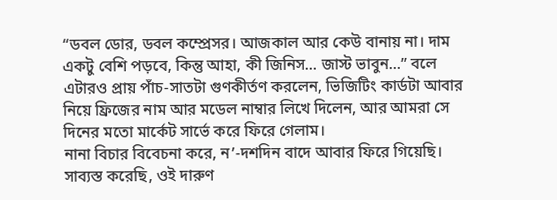“ডবল ডোর, ডবল কম্প্রেসর। আজকাল আর কেউ বানায় না। দাম একটু বেশি পড়বে, কিন্তু আহা, কী জিনিস… জাস্ট ভাবুন…” বলে এটারও প্রায় পাঁচ-সাতটা গুণকীর্তণ করলেন, ভিজিটিং কার্ডটা আবার নিয়ে ফ্রিজের নাম আর মডেল নাম্বার লিখে দিলেন, আর আমরা সে দিনের মতো মার্কেট সার্ভে করে ফিরে গেলাম।
নানা বিচার বিবেচনা করে, ন’-দশদিন বাদে আবার ফিরে গিয়েছি। সাব্যস্ত করেছি, ওই দারুণ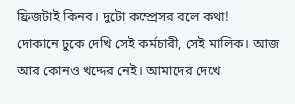ফ্রিজটাই কিনব। দুটো কম্প্রেসর বলে কথা!
দোকানে ঢুকে দেখি সেই কর্মচারী, সেই মালিক। আজ আর কোনও খদ্দের নেই। আমাদের দেখে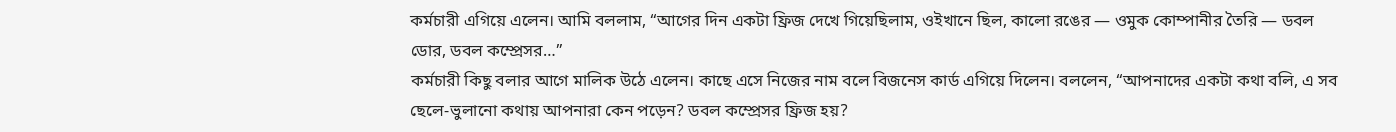কর্মচারী এগিয়ে এলেন। আমি বললাম, “আগের দিন একটা ফ্রিজ দেখে গিয়েছিলাম, ওইখানে ছিল, কালো রঙের — ওমুক কোম্পানীর তৈরি — ডবল ডোর, ডবল কম্প্রেসর…”
কর্মচারী কিছু বলার আগে মালিক উঠে এলেন। কাছে এসে নিজের নাম বলে বিজনেস কার্ড এগিয়ে দিলেন। বললেন, “আপনাদের একটা কথা বলি, এ সব ছেলে-ভুলানো কথায় আপনারা কেন পড়েন? ডবল কম্প্রেসর ফ্রিজ হয়?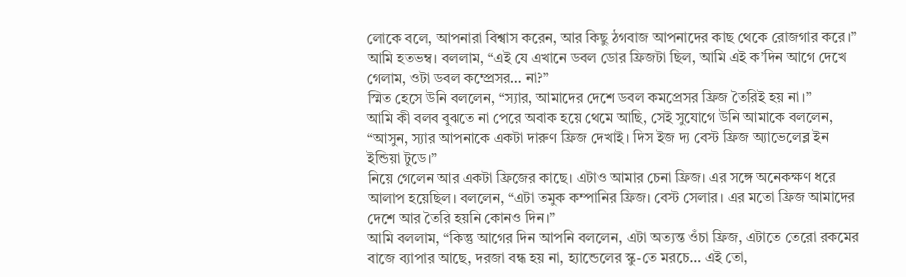লোকে বলে, আপনারা বিশ্বাস করেন, আর কিছু ঠগবাজ আপনাদের কাছ থেকে রোজগার করে।”
আমি হতভম্ব। বললাম, “এই যে এখানে ডবল ডোর ফ্রিজটা ছিল, আমি এই ক’দিন আগে দেখে গেলাম, ওটা ডবল কম্প্রেসর… না?”
স্মিত হেসে উনি বললেন, “স্যার, আমাদের দেশে ডবল কমপ্রেসর ফ্রিজ তৈরিই হয় না।”
আমি কী বলব বুঝতে না পেরে অবাক হয়ে থেমে আছি, সেই সুযোগে উনি আমাকে বললেন, “আসুন, স্যার আপনাকে একটা দারুণ ফ্রিজ দেখাই। দিস ইজ দ্য বেস্ট ফ্রিজ অ্যাভেলেব্ল ইন ইন্ডিয়া টুডে।”
নিয়ে গেলেন আর একটা ফ্রিজের কাছে। এটাও আমার চেনা ফ্রিজ। এর সঙ্গে অনেকক্ষণ ধরে আলাপ হয়েছিল। বললেন, “এটা তমুক কম্পানির ফ্রিজ। বেস্ট সেলার। এর মতো ফ্রিজ আমাদের দেশে আর তৈরি হয়নি কোনও দিন।”
আমি বললাম, “কিন্তু আগের দিন আপনি বললেন, এটা অত্যন্ত ওঁচা ফ্রিজ, এটাতে তেরো রকমের বাজে ব্যাপার আছে, দরজা বন্ধ হয় না, হ্যান্ডেলের স্কু-তে মরচে… এই তো,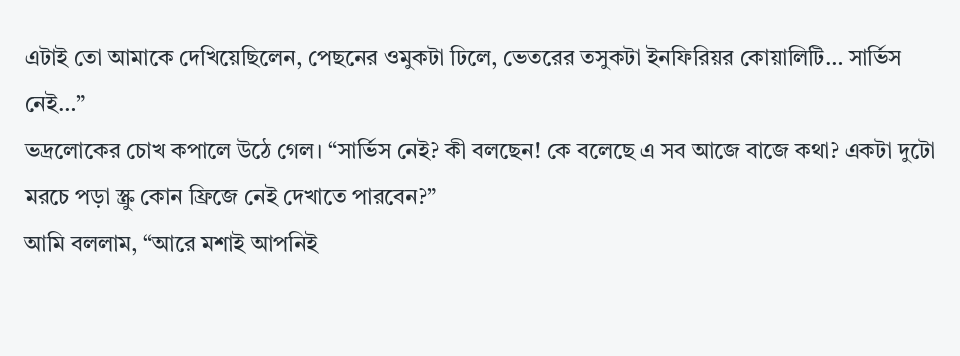এটাই তো আমাকে দেখিয়েছিলেন, পেছনের ওমুকটা ঢিলে, ভেতরের তসুকটা ইনফিরিয়র কোয়ালিটি… সার্ভিস নেই…”
ভদ্রলোকের চোখ কপালে উঠে গেল। “সার্ভিস নেই? কী বলছেন! কে বলেছে এ সব আজে বাজে কথা? একটা দুটো মরচে পড়া স্ক্রু কোন ফ্রিজে নেই দেখাতে পারবেন?”
আমি বললাম, “আরে মশাই আপনিই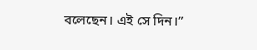বলেছেন। এই সে দিন।”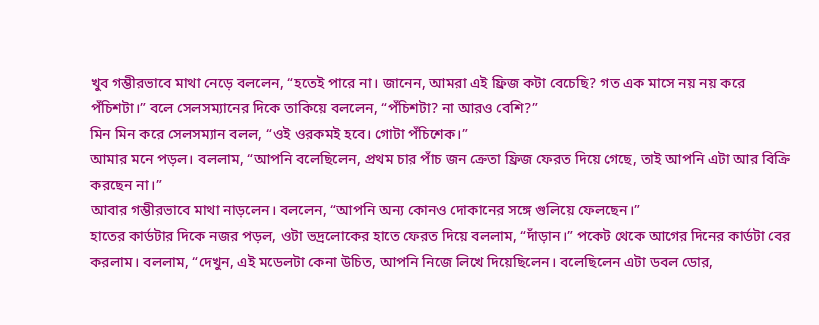খুব গম্ভীরভাবে মাথা নেড়ে বললেন, “হতেই পারে না। জানেন, আমরা এই ফ্রিজ কটা বেচেছি? গত এক মাসে নয় নয় করে পঁচিশটা।” বলে সেলসম্যানের দিকে তাকিয়ে বললেন, “পঁচিশটা? না আরও বেশি?”
মিন মিন করে সেলসম্যান বলল, “ওই ওরকমই হবে। গোটা পঁচিশেক।”
আমার মনে পড়ল। বললাম, “আপনি বলেছিলেন, প্রথম চার পাঁচ জন ক্রেতা ফ্রিজ ফেরত দিয়ে গেছে, তাই আপনি এটা আর বিক্রি করছেন না।”
আবার গম্ভীরভাবে মাথা নাড়লেন। বললেন, “আপনি অন্য কোনও দোকানের সঙ্গে গুলিয়ে ফেলছেন।”
হাতের কার্ডটার দিকে নজর পড়ল, ওটা ভদ্রলোকের হাতে ফেরত দিয়ে বললাম, “দাঁড়ান।” পকেট থেকে আগের দিনের কার্ডটা বের করলাম। বললাম, “দেখুন, এই মডেলটা কেনা উচিত, আপনি নিজে লিখে দিয়েছিলেন। বলেছিলেন এটা ডবল ডোর,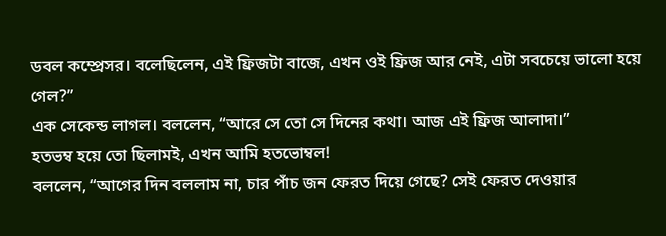ডবল কম্প্রেসর। বলেছিলেন, এই ফ্রিজটা বাজে, এখন ওই ফ্রিজ আর নেই, এটা সবচেয়ে ভালো হয়ে গেল?”
এক সেকেন্ড লাগল। বললেন, “আরে সে তো সে দিনের কথা। আজ এই ফ্রিজ আলাদা।”
হতভম্ব হয়ে তো ছিলামই, এখন আমি হতভোম্বল!
বললেন, “আগের দিন বললাম না, চার পাঁচ জন ফেরত দিয়ে গেছে? সেই ফেরত দেওয়ার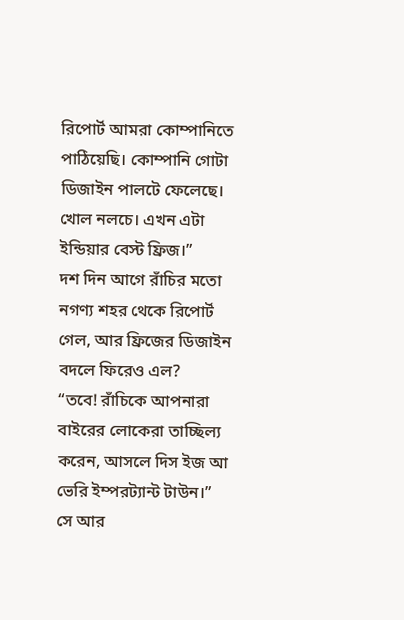রিপোর্ট আমরা কোম্পানিতে পাঠিয়েছি। কোম্পানি গোটা ডিজাইন পালটে ফেলেছে। খোল নলচে। এখন এটা ইন্ডিয়ার বেস্ট ফ্রিজ।”
দশ দিন আগে রাঁচির মতো নগণ্য শহর থেকে রিপোর্ট গেল, আর ফ্রিজের ডিজাইন বদলে ফিরেও এল?
“তবে! রাঁচিকে আপনারা বাইরের লোকেরা তাচ্ছিল্য করেন, আসলে দিস ইজ আ ভেরি ইম্পরট্যান্ট টাউন।”
সে আর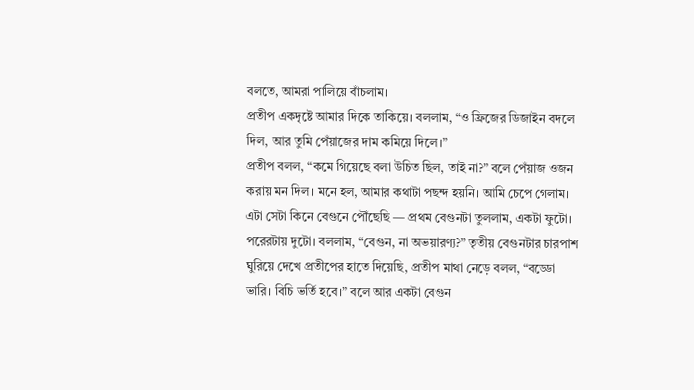বলতে, আমরা পালিয়ে বাঁচলাম।
প্রতীপ একদৃষ্টে আমার দিকে তাকিয়ে। বললাম, “ও ফ্রিজের ডিজাইন বদলে দিল, আর তুমি পেঁয়াজের দাম কমিয়ে দিলে।”
প্রতীপ বলল, “কমে গিয়েছে বলা উচিত ছিল, তাই না?” বলে পেঁয়াজ ওজন করায় মন দিল। মনে হল, আমার কথাটা পছন্দ হয়নি। আমি চেপে গেলাম।
এটা সেটা কিনে বেগুনে পৌঁছেছি — প্রথম বেগুনটা তুললাম, একটা ফুটো। পরেরটায় দুটো। বললাম, “বেগুন, না অভয়ারণ্য?” তৃতীয় বেগুনটার চারপাশ ঘুরিয়ে দেখে প্রতীপের হাতে দিয়েছি, প্রতীপ মাথা নেড়ে বলল, “বড্ডো ভারি। বিচি ভর্তি হবে।” বলে আর একটা বেগুন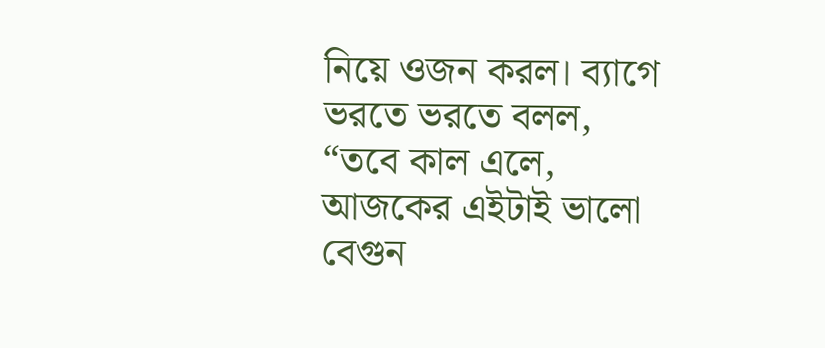নিয়ে ওজন করল। ব্যাগে ভরতে ভরতে বলল, “তবে কাল এলে, আজকের এইটাই ভালো বেগুন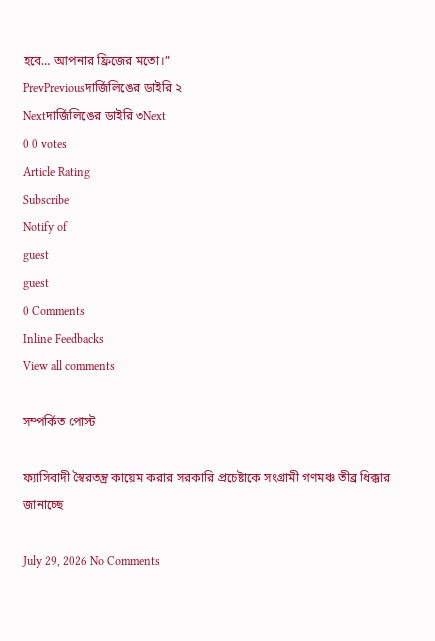হবে… আপনার ফ্রিজের মতো।”
PrevPreviousদার্জিলিঙের ডাইরি ২
Nextদার্জিলিঙের ডাইরি ৩Next
0 0 votes
Article Rating
Subscribe
Notify of
guest
guest
0 Comments
Inline Feedbacks
View all comments

সম্পর্কিত পোস্ট

ফ্যাসিবাদী স্বৈরতন্ত্র কায়েম করার সরকারি প্রচেষ্টাকে সংগ্রামী গণমঞ্চ তীব্র ধিক্কার জানাচ্ছে

July 29, 2026 No Comments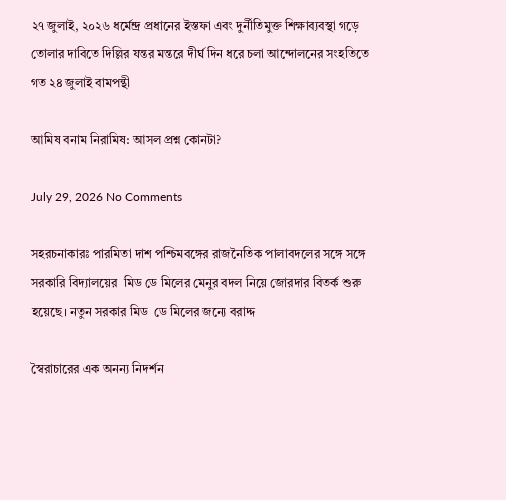২৭ জুলাই, ২০২৬ ধর্মেন্দ্র প্রধানের ইস্তফা এবং দুর্নীতিমুক্ত শিক্ষাব্যবস্থা গড়ে তোলার দাবিতে দিল্লির যন্তর মন্তরে দীর্ঘ দিন ধরে চলা আন্দোলনের সংহতিতে গত ২৪ জুলাই বামপন্থী

আমিষ বনাম নিরামিষ: আসল প্রশ্ন কোনটা?

July 29, 2026 No Comments

সহরচনাকারঃ পারমিতা দাশ পশ্চিমবঙ্গের রাজনৈতিক পালাবদলের সঙ্গে সঙ্গে সরকারি বিদ্যালয়ের  মিড ডে মিলের মেনুর বদল নিয়ে জোরদার বিতর্ক শুরু হয়েছে। নতুন সরকার মিড  ডে মিলের জন্যে বরাদ্দ

স্বৈরাচারের এক অনন্য নিদর্শন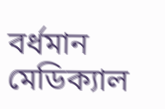বর্ধমান মেডিক্যাল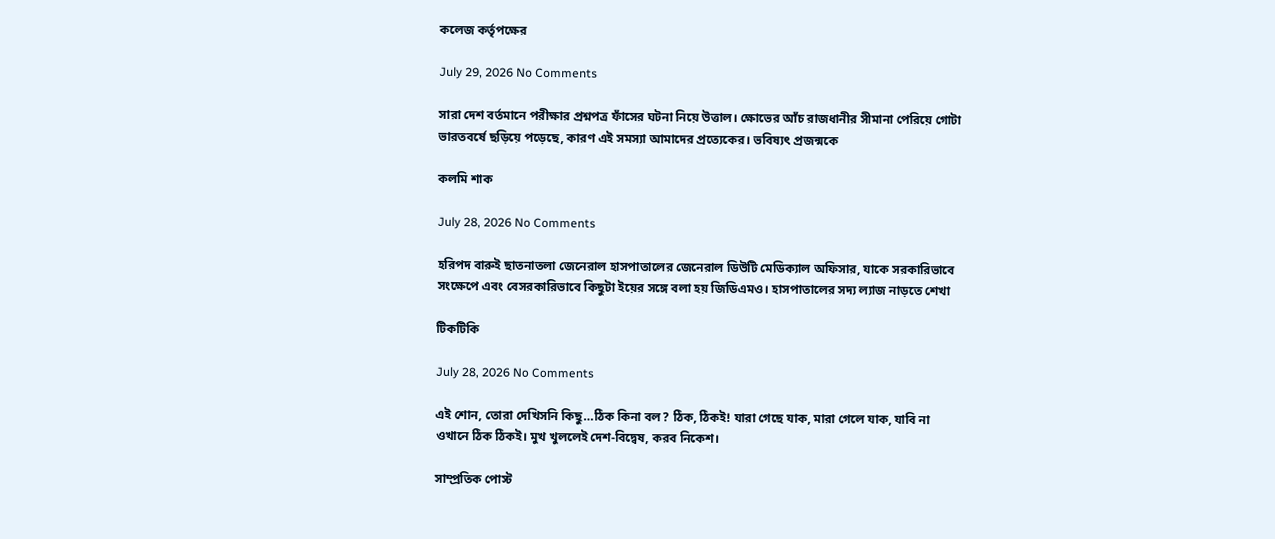কলেজ কর্তৃপক্ষের

July 29, 2026 No Comments

সারা দেশ বর্তমানে পরীক্ষার প্রশ্নপত্র ফাঁসের ঘটনা নিয়ে উত্তাল। ক্ষোভের আঁচ রাজধানীর সীমানা পেরিয়ে গোটা ভারতবর্ষে ছড়িয়ে পড়েছে, কারণ এই সমস্যা আমাদের প্রত্যেকের। ভবিষ্যৎ প্রজন্মকে

কলমি শাক

July 28, 2026 No Comments

হরিপদ বারুই ছাতনাতলা জেনেরাল হাসপাতালের জেনেরাল ডিউটি মেডিক্যাল অফিসার, যাকে সরকারিভাবে সংক্ষেপে এবং বেসরকারিভাবে কিছুটা ইয়ের সঙ্গে বলা হয় জিডিএমও। হাসপাতালের সদ্য ল্যাজ নাড়তে শেখা

টিকটিকি

July 28, 2026 No Comments

এই শোন, তোরা দেখিসনি কিছু…ঠিক কিনা বল? ঠিক, ঠিকই! যারা গেছে যাক, মারা গেলে যাক, যাবি না ওখানে ঠিক ঠিকই। মুখ খুললেই দেশ-বিদ্বেষ, করব নিকেশ।

সাম্প্রতিক পোস্ট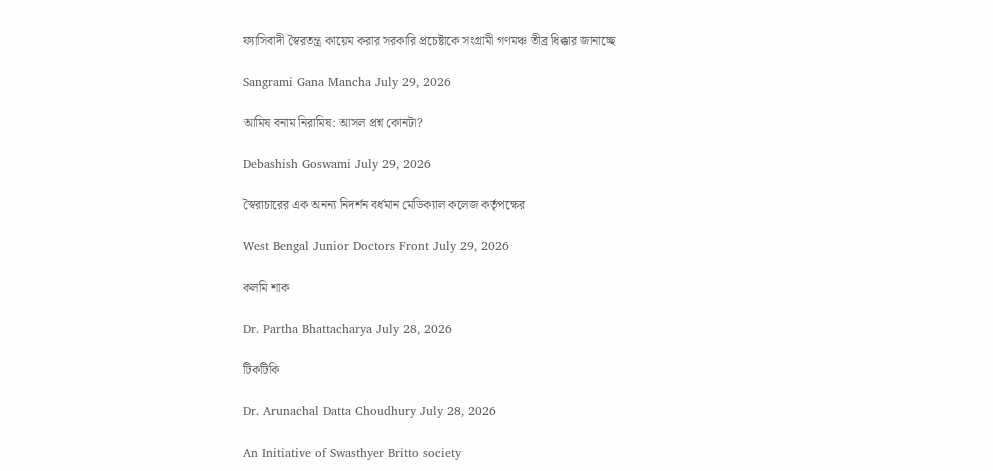ফ্যাসিবাদী স্বৈরতন্ত্র কায়েম করার সরকারি প্রচেষ্টাকে সংগ্রামী গণমঞ্চ তীব্র ধিক্কার জানাচ্ছে

Sangrami Gana Mancha July 29, 2026

আমিষ বনাম নিরামিষ: আসল প্রশ্ন কোনটা?

Debashish Goswami July 29, 2026

স্বৈরাচারের এক অনন্য নিদর্শন বর্ধমান মেডিক্যাল কলেজ কর্তৃপক্ষের

West Bengal Junior Doctors Front July 29, 2026

কলমি শাক

Dr. Partha Bhattacharya July 28, 2026

টিকটিকি

Dr. Arunachal Datta Choudhury July 28, 2026

An Initiative of Swasthyer Britto society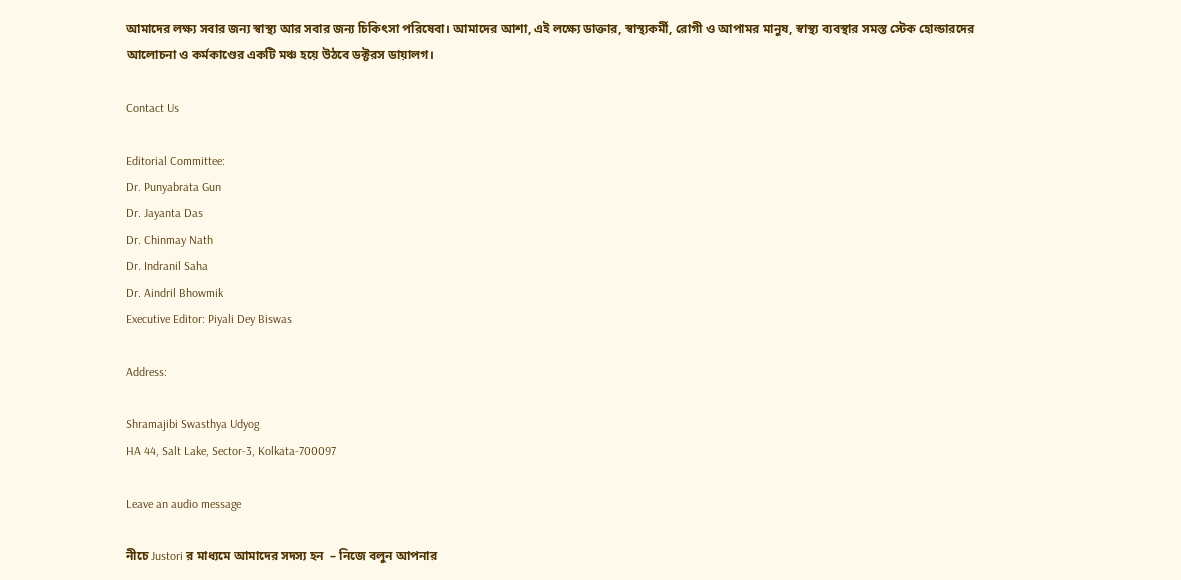আমাদের লক্ষ্য সবার জন্য স্বাস্থ্য আর সবার জন্য চিকিৎসা পরিষেবা। আমাদের আশা, এই লক্ষ্যে ডাক্তার, স্বাস্থ্যকর্মী, রোগী ও আপামর মানুষ, স্বাস্থ্য ব্যবস্থার সমস্ত স্টেক হোল্ডারদের আলোচনা ও কর্মকাণ্ডের একটি মঞ্চ হয়ে উঠবে ডক্টরস ডায়ালগ।

Contact Us

Editorial Committee:
Dr. Punyabrata Gun
Dr. Jayanta Das
Dr. Chinmay Nath
Dr. Indranil Saha
Dr. Aindril Bhowmik
Executive Editor: Piyali Dey Biswas

Address:

Shramajibi Swasthya Udyog
HA 44, Salt Lake, Sector-3, Kolkata-700097

Leave an audio message

নীচে Justori র মাধ্যমে আমাদের সদস্য হন  – নিজে বলুন আপনার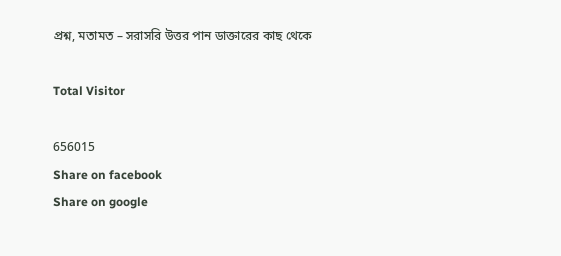প্রশ্ন, মতামত – সরাসরি উত্তর পান ডাক্তারের কাছ থেকে

Total Visitor

656015
Share on facebook
Share on google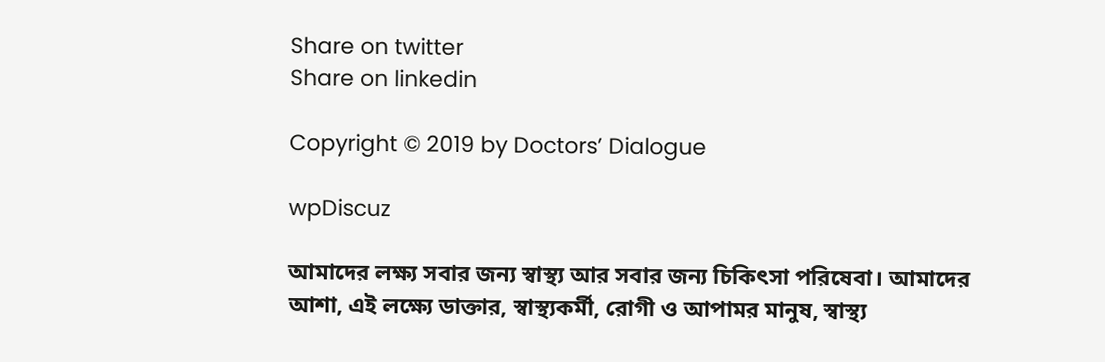Share on twitter
Share on linkedin

Copyright © 2019 by Doctors’ Dialogue

wpDiscuz

আমাদের লক্ষ্য সবার জন্য স্বাস্থ্য আর সবার জন্য চিকিৎসা পরিষেবা। আমাদের আশা, এই লক্ষ্যে ডাক্তার, স্বাস্থ্যকর্মী, রোগী ও আপামর মানুষ, স্বাস্থ্য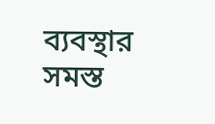ব্যবস্থার সমস্ত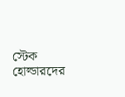স্টেক হোল্ডারদের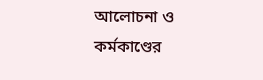আলোচনা ও কর্মকাণ্ডের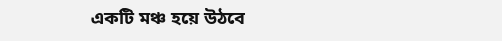একটি মঞ্চ হয়ে উঠবে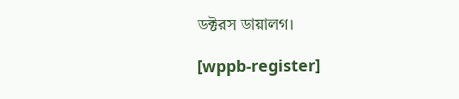ডক্টরস ডায়ালগ।

[wppb-register]